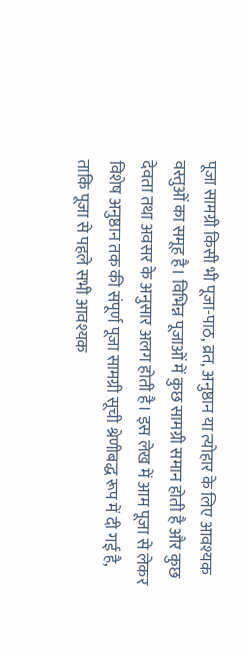पूजा सामग्री किसी भी पूजा-पाठ, व्रत, अनुष्ठान या त्योहार के लिए आवश्यक वस्तुओं का समूह है। विभिन्न पूजाओं में कुछ सामग्री समान होती है और कुछ देवता तथा अवसर के अनुसार अलग होती है। इस लेख में आम पूजा से लेकर विशेष अनुष्ठान तक की संपूर्ण पूजा सामग्री सूची श्रेणीबद्ध रूप में दी गई है, ताकि पूजा से पहले सभी आवश्यक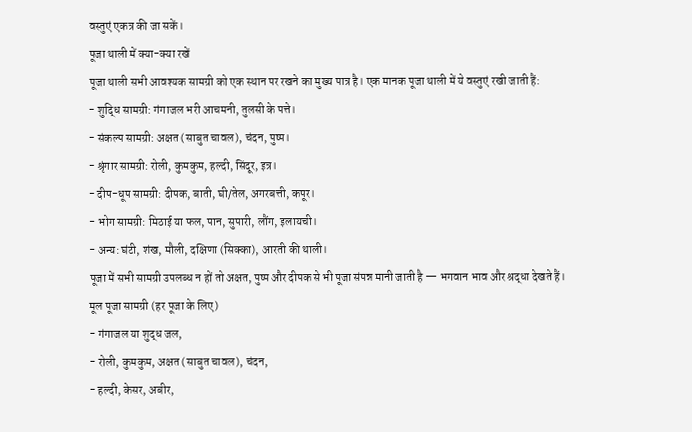वस्तुएं एकत्र की जा सकें।
पूजा थाली में क्या-क्या रखें
पूजा थाली सभी आवश्यक सामग्री को एक स्थान पर रखने का मुख्य पात्र है। एक मानक पूजा थाली में ये वस्तुएं रखी जाती हैं:
- शुद्धि सामग्री: गंगाजल भरी आचमनी, तुलसी के पत्ते।
- संकल्प सामग्री: अक्षत (साबुत चावल), चंदन, पुष्प।
- श्रृंगार सामग्री: रोली, कुमकुम, हल्दी, सिंदूर, इत्र।
- दीप-धूप सामग्री: दीपक, बाती, घी/तेल, अगरबत्ती, कपूर।
- भोग सामग्री: मिठाई या फल, पान, सुपारी, लौंग, इलायची।
- अन्य: घंटी, शंख, मौली, दक्षिणा (सिक्का), आरती की थाली।
पूजा में सभी सामग्री उपलब्ध न हों तो अक्षत, पुष्प और दीपक से भी पूजा संपन्न मानी जाती है — भगवान भाव और श्रद्धा देखते हैं।
मूल पूजा सामग्री (हर पूजा के लिए)
- गंगाजल या शुद्ध जल,
- रोली, कुमकुम, अक्षत (साबुत चावल), चंदन,
- हल्दी, केसर, अबीर,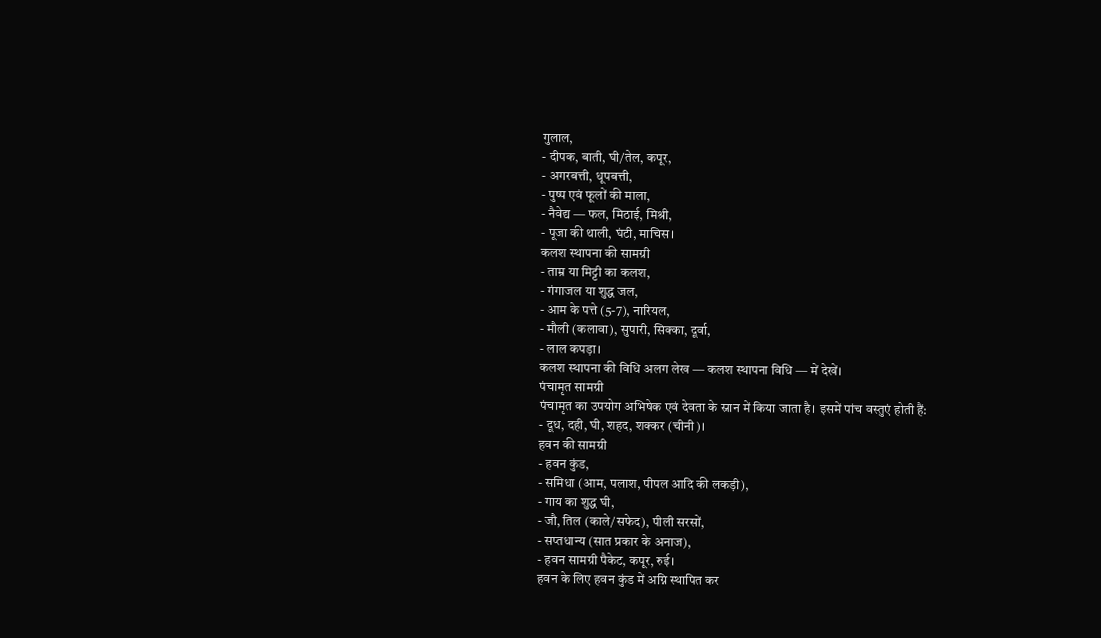गुलाल,
- दीपक, बाती, घी/तेल, कपूर,
- अगरबत्ती, धूपबत्ती,
- पुष्प एवं फूलों की माला,
- नैवेद्य — फल, मिठाई, मिश्री,
- पूजा की थाली, घंटी, माचिस।
कलश स्थापना की सामग्री
- ताम्र या मिट्टी का कलश,
- गंगाजल या शुद्ध जल,
- आम के पत्ते (5-7), नारियल,
- मौली (कलावा), सुपारी, सिक्का, दूर्वा,
- लाल कपड़ा।
कलश स्थापना की विधि अलग लेख — कलश स्थापना विधि — में देखें।
पंचामृत सामग्री
पंचामृत का उपयोग अभिषेक एवं देवता के स्नान में किया जाता है। इसमें पांच वस्तुएं होती हैं:
- दूध, दही, घी, शहद, शक्कर (चीनी)।
हवन की सामग्री
- हवन कुंड,
- समिधा (आम, पलाश, पीपल आदि की लकड़ी),
- गाय का शुद्ध घी,
- जौ, तिल (काले/सफेद), पीली सरसों,
- सप्तधान्य (सात प्रकार के अनाज),
- हवन सामग्री पैकेट, कपूर, रुई।
हवन के लिए हवन कुंड में अग्नि स्थापित कर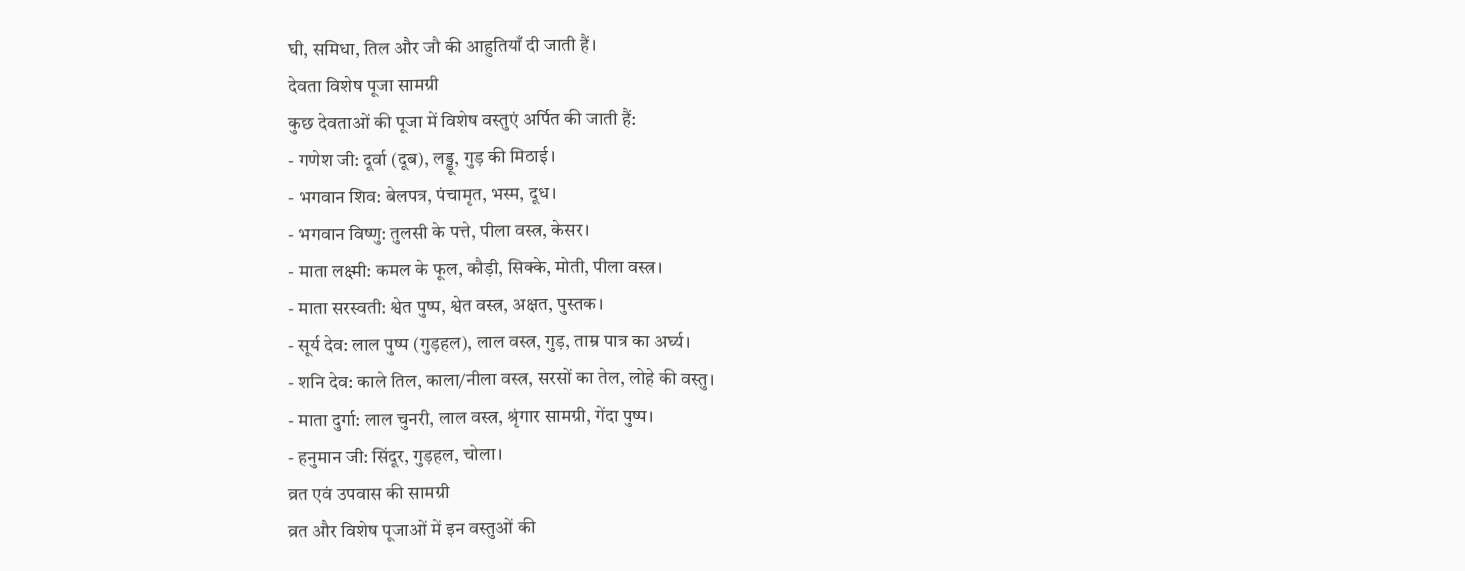घी, समिधा, तिल और जौ की आहुतियाँ दी जाती हैं।
देवता विशेष पूजा सामग्री
कुछ देवताओं की पूजा में विशेष वस्तुएं अर्पित की जाती हैं:
- गणेश जी: दूर्वा (दूब), लड्डू, गुड़ की मिठाई।
- भगवान शिव: बेलपत्र, पंचामृत, भस्म, दूध।
- भगवान विष्णु: तुलसी के पत्ते, पीला वस्त्र, केसर।
- माता लक्ष्मी: कमल के फूल, कौड़ी, सिक्के, मोती, पीला वस्त्र।
- माता सरस्वती: श्वेत पुष्प, श्वेत वस्त्र, अक्षत, पुस्तक।
- सूर्य देव: लाल पुष्प (गुड़हल), लाल वस्त्र, गुड़, ताम्र पात्र का अर्घ्य।
- शनि देव: काले तिल, काला/नीला वस्त्र, सरसों का तेल, लोहे की वस्तु।
- माता दुर्गा: लाल चुनरी, लाल वस्त्र, श्रृंगार सामग्री, गेंदा पुष्प।
- हनुमान जी: सिंदूर, गुड़हल, चोला।
व्रत एवं उपवास की सामग्री
व्रत और विशेष पूजाओं में इन वस्तुओं की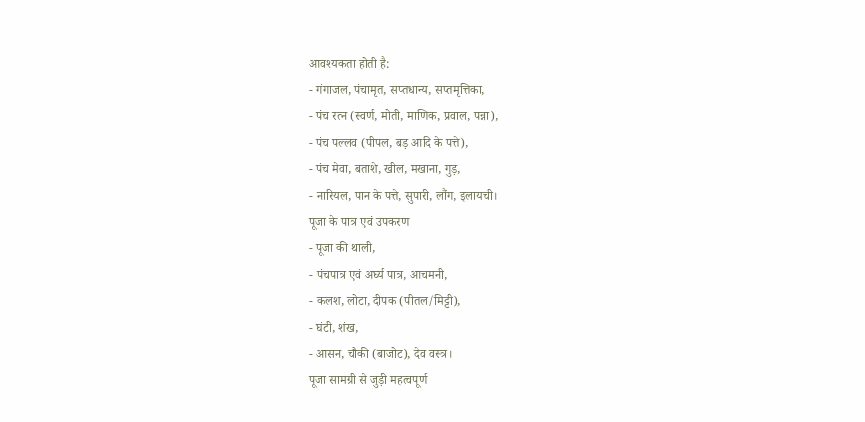आवश्यकता होती है:
- गंगाजल, पंचामृत, सप्तधान्य, सप्तमृत्तिका,
- पंच रत्न (स्वर्ण, मोती, माणिक, प्रवाल, पन्ना),
- पंच पल्लव (पीपल, बड़ आदि के पत्ते),
- पंच मेवा, बताशे, खील, मखाना, गुड़,
- नारियल, पान के पत्ते, सुपारी, लौंग, इलायची।
पूजा के पात्र एवं उपकरण
- पूजा की थाली,
- पंचपात्र एवं अर्घ्य पात्र, आचमनी,
- कलश, लोटा, दीपक (पीतल/मिट्टी),
- घंटी, शंख,
- आसन, चौकी (बाजोट), देव वस्त्र।
पूजा सामग्री से जुड़ी महत्वपूर्ण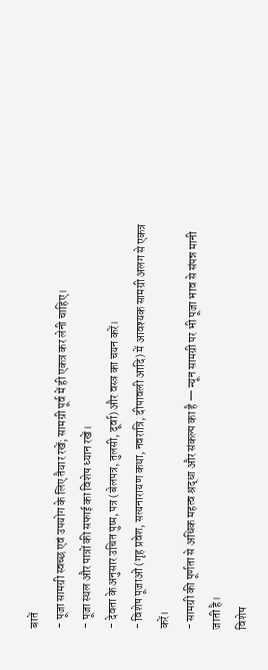बातें
- पूजा सामग्री स्वच्छ एवं उपयोग के लिए तैयार रखें; सामग्री पूर्व में ही एकत्र कर लेनी चाहिए।
- पूजा स्थल और पात्रों की सफाई का विशेष ध्यान रखें।
- देवता के अनुसार उचित पुष्प, पत्र (बेलपत्र, तुलसी, दूर्वा) और वस्त्र का चयन करें।
- विशेष पूजाओं (गृह प्रवेश, सत्यनारायण कथा, नवरात्रि, दीपावली आदि) में आवश्यक सामग्री अलग से एकत्र करें।
- सामग्री की पूर्णता से अधिक महत्व श्रद्धा और संकल्प का है — न्यून सामग्री पर भी पूजा भाव से संपन्न मानी जाती है।
विशेष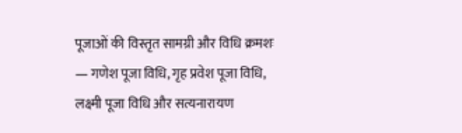पूजाओं की विस्तृत सामग्री और विधि क्रमशः — गणेश पूजा विधि, गृह प्रवेश पूजा विधि, लक्ष्मी पूजा विधि और सत्यनारायण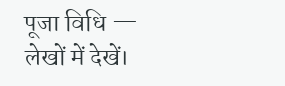पूजा विधि — लेखों में देखें।